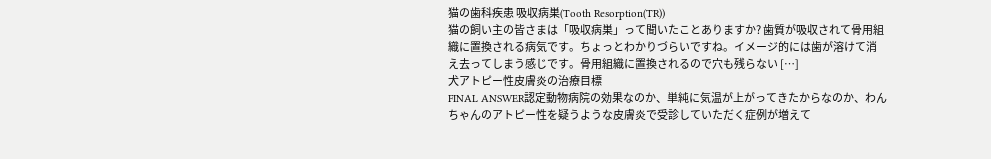猫の歯科疾患 吸収病巣(Tooth Resorption(TR))
猫の飼い主の皆さまは「吸収病巣」って聞いたことありますか? 歯質が吸収されて骨用組織に置換される病気です。ちょっとわかりづらいですね。イメージ的には歯が溶けて消え去ってしまう感じです。骨用組織に置換されるので穴も残らない […]
犬アトピー性皮膚炎の治療目標
FINAL ANSWER認定動物病院の効果なのか、単純に気温が上がってきたからなのか、わんちゃんのアトピー性を疑うような皮膚炎で受診していただく症例が増えて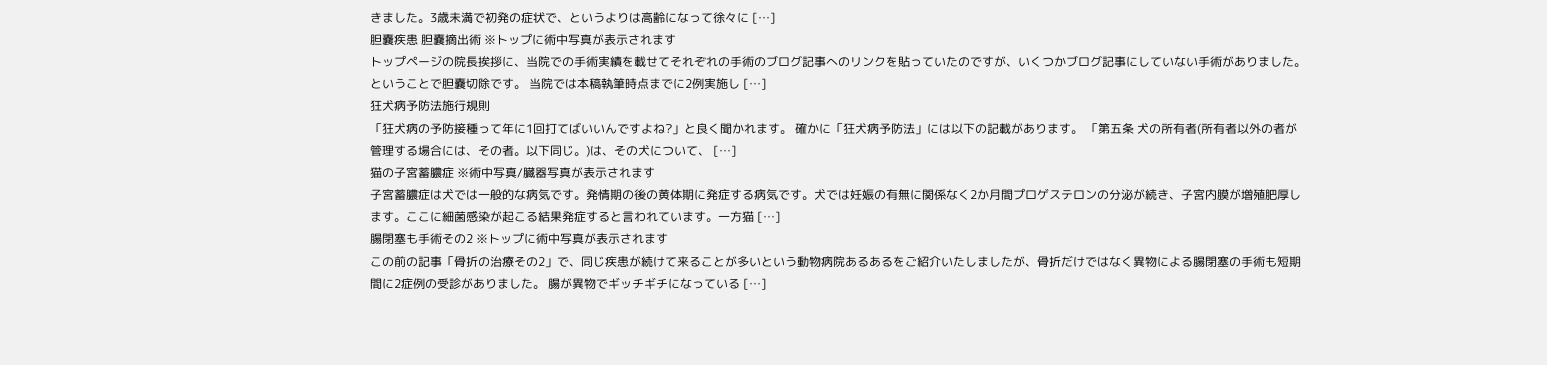きました。3歳未満で初発の症状で、というよりは高齢になって徐々に […]
胆嚢疾患 胆嚢摘出術 ※トップに術中写真が表示されます
トップページの院長挨拶に、当院での手術実績を載せてそれぞれの手術のブログ記事へのリンクを貼っていたのですが、いくつかブログ記事にしていない手術がありました。ということで胆嚢切除です。 当院では本稿執筆時点までに2例実施し […]
狂犬病予防法施行規則
「狂犬病の予防接種って年に1回打てばいいんですよね?」と良く聞かれます。 確かに「狂犬病予防法」には以下の記載があります。 「第五条 犬の所有者(所有者以外の者が管理する場合には、その者。以下同じ。)は、その犬について、 […]
猫の子宮蓄膿症 ※術中写真/臓器写真が表示されます
子宮蓄膿症は犬では一般的な病気です。発情期の後の黄体期に発症する病気です。犬では妊娠の有無に関係なく2か月間プロゲステロンの分泌が続き、子宮内膜が増殖肥厚します。ここに細菌感染が起こる結果発症すると言われています。一方猫 […]
腸閉塞も手術その2 ※トップに術中写真が表示されます
この前の記事「骨折の治療その2」で、同じ疾患が続けて来ることが多いという動物病院あるあるをご紹介いたしましたが、骨折だけではなく異物による腸閉塞の手術も短期間に2症例の受診がありました。 腸が異物でギッチギチになっている […]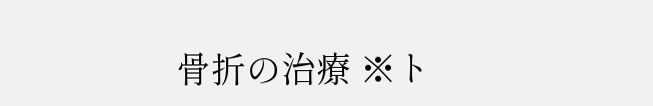骨折の治療 ※ト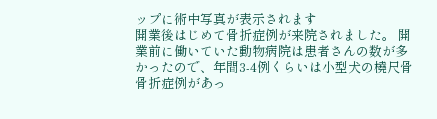ップに術中写真が表示されます
開業後はじめて骨折症例が来院されました。 開業前に働いていた動物病院は患者さんの数が多かったので、年間3-4例くらいは小型犬の橈尺骨骨折症例があっ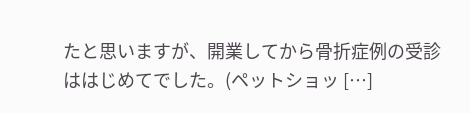たと思いますが、開業してから骨折症例の受診ははじめてでした。(ペットショッ […]